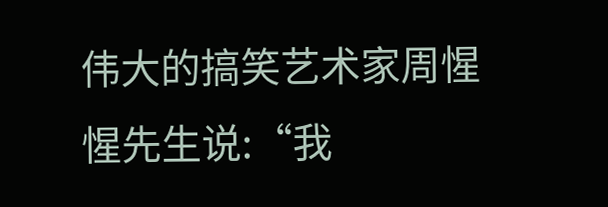伟大的搞笑艺术家周惺惺先生说:“我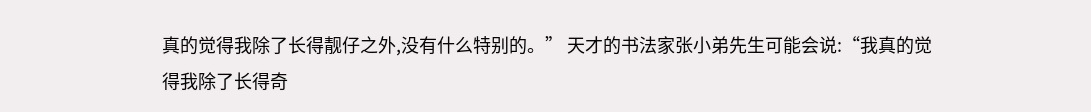真的觉得我除了长得靓仔之外,没有什么特别的。” 天才的书法家张小弟先生可能会说:“我真的觉得我除了长得奇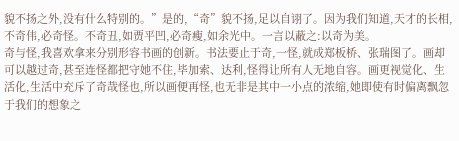貌不扬之外,没有什么特别的。”是的,“奇”貌不扬,足以自诩了。因为我们知道,天才的长相,不奇伟,必奇怪。不奇丑,如贾平凹,必奇瘦,如余光中。一言以蔽之:以奇为美。
奇与怪,我喜欢拿来分别形容书画的创新。书法要止于奇,一怪,就成郑板桥、张瑞图了。画却可以越过奇,甚至连怪都把守她不住,毕加索、达利,怪得让所有人无地自容。画更视觉化、生活化,生活中充斥了奇哉怪也,所以画便再怪,也无非是其中一小点的浓缩,她即使有时偏离飘忽于我们的想象之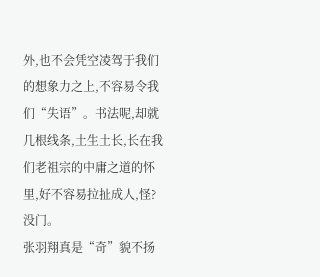外,也不会凭空凌驾于我们的想象力之上,不容易令我们“失语”。书法呢,却就几根线条,土生土长,长在我们老祖宗的中庸之道的怀里,好不容易拉扯成人,怪?没门。
张羽翔真是“奇”貌不扬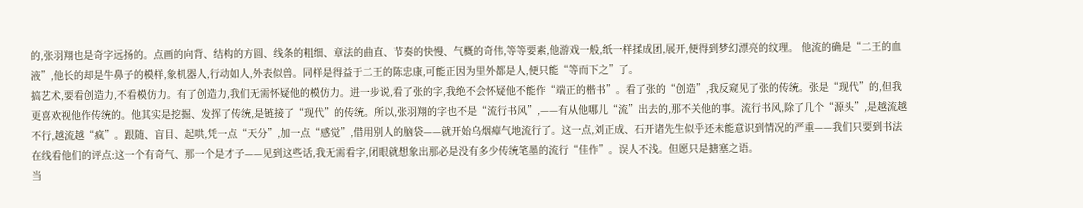的,张羽翔也是奇字远扬的。点画的向背、结构的方圆、线条的粗细、章法的曲直、节奏的快慢、气概的奇伟,等等要素,他游戏一般,纸一样揉成团,展开,便得到梦幻漂亮的纹理。 他流的确是“二王的血液”,他长的却是牛鼻子的模样,象机器人,行动如人,外表似兽。同样是得益于二王的陈忠康,可能正因为里外都是人,便只能“等而下之”了。
搞艺术,要看创造力,不看模仿力。有了创造力,我们无需怀疑他的模仿力。进一步说,看了张的字,我绝不会怀疑他不能作“端正的楷书”。看了张的“创造”,我反窥见了张的传统。张是“现代”的,但我更喜欢视他作传统的。他其实是挖掘、发挥了传统,是链接了“现代”的传统。所以,张羽翔的字也不是“流行书风”,——有从他哪儿“流”出去的,那不关他的事。流行书风,除了几个“源头”,是越流越不行,越流越“疯”。跟随、盲目、起哄,凭一点“天分”,加一点“感觉”,借用别人的脑袋——就开始乌烟瘴气地流行了。这一点,刘正成、石开诸先生似乎还未能意识到情况的严重——我们只要到书法在线看他们的评点:这一个有奇气、那一个是才子——见到这些话,我无需看字,闭眼就想象出那必是没有多少传统笔墨的流行“佳作”。误人不浅。但愿只是搪塞之语。
当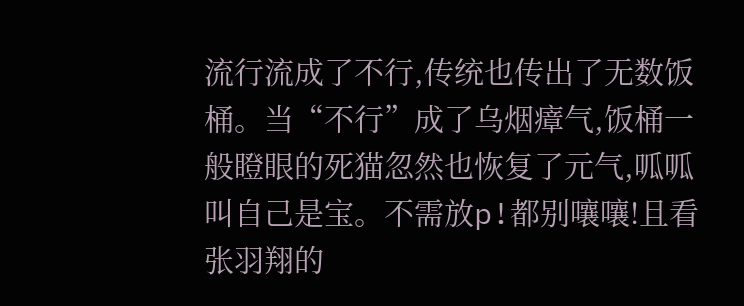流行流成了不行,传统也传出了无数饭桶。当“不行”成了乌烟瘴气,饭桶一般瞪眼的死猫忽然也恢复了元气,呱呱叫自己是宝。不需放p!都别嚷嚷!且看张羽翔的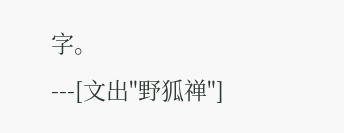字。
---[文出"野狐禅"]